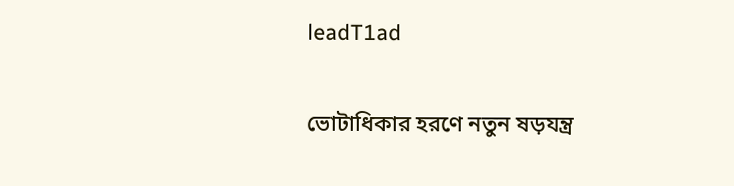leadT1ad

ভোটাধিকার হরণে নতুন ষড়যন্ত্র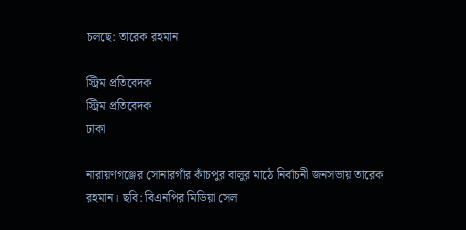চলছে: তারেক রহমান

স্ট্রিম প্রতিবেদক
স্ট্রিম প্রতিবেদক
ঢাকা

নারায়ণগঞ্জের সোনারগাঁর কাঁচপুর বালুর মাঠে নির্বাচনী জনসভায় তারেক রহমান। ছবি: বিএনপির মিডিয়া সেল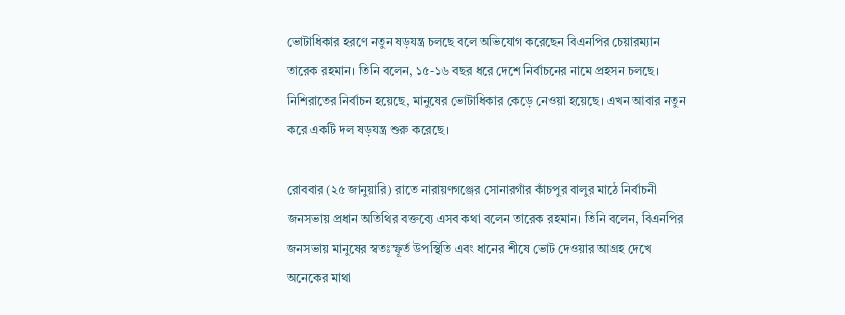ভোটাধিকার হরণে নতুন ষড়যন্ত্র চলছে বলে অভিযোগ করেছেন বিএনপির চেয়ারম্যান তারেক রহমান। তিনি বলেন, ১৫-১৬ বছর ধরে দেশে নির্বাচনের নামে প্রহসন চলছে। নিশিরাতের নির্বাচন হয়েছে, মানুষের ভোটাধিকার কেড়ে নেওয়া হয়েছে। এখন আবার নতুন করে একটি দল ষড়যন্ত্র শুরু করেছে।

রোববার (২৫ জানুয়ারি) রাতে নারায়ণগঞ্জের সোনারগাঁর কাঁচপুর বালুর মাঠে নির্বাচনী জনসভায় প্রধান অতিথির বক্তব্যে এসব কথা বলেন তারেক রহমান। তিনি বলেন, বিএনপির জনসভায় মানুষের স্বতঃস্ফূর্ত উপস্থিতি এবং ধানের শীষে ভোট দেওয়ার আগ্রহ দেখে অনেকের মাথা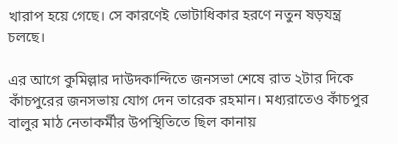খারাপ হয়ে গেছে। সে কারণেই ভোটাধিকার হরণে নতুন ষড়যন্ত্র চলছে।

এর আগে কুমিল্লার দাউদকান্দিতে জনসভা শেষে রাত ২টার দিকে কাঁচপুরের জনসভায় যোগ দেন তারেক রহমান। মধ্যরাতেও কাঁচপুর বালুর মাঠ নেতাকর্মীর উপস্থিতিতে ছিল কানায়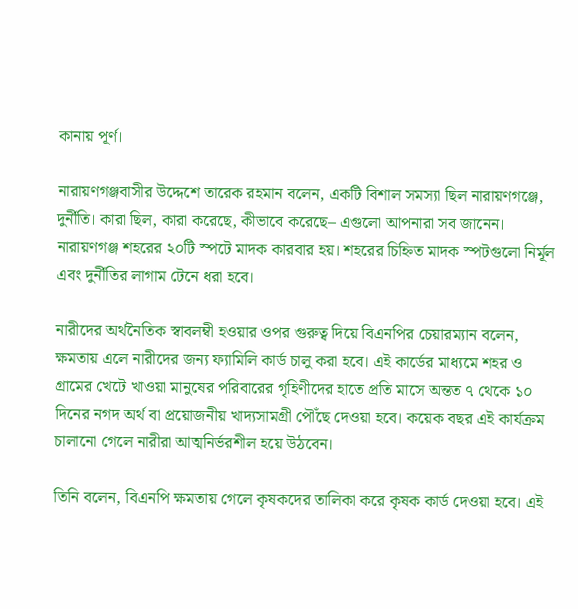কানায় পূর্ণ।

নারায়ণগঞ্জবাসীর উদ্দেশে তারেক রহমান বলেন, একটি বিশাল সমস্যা ছিল নারায়ণগঞ্জে, দুর্নীতি। কারা ছিল, কারা করেছে, কীভাবে করেছে– এগুলো আপনারা সব জানেন। নারায়ণগঞ্জ শহরের ২০টি স্পটে মাদক কারবার হয়। শহরের চিহ্নিত মাদক স্পটগুলো নির্মূল এবং দুর্নীতির লাগাম টেনে ধরা হবে।

নারীদের অর্থনৈতিক স্বাবলম্বী হওয়ার ওপর গুরুত্ব দিয়ে বিএনপির চেয়ারম্যান বলেন, ক্ষমতায় এলে নারীদের জন্য ফ্যামিলি কার্ড চালু করা হবে। এই কার্ডের মাধ্যমে শহর ও গ্রামের খেটে খাওয়া মানুষের পরিবারের গৃহিণীদের হাতে প্রতি মাসে অন্তত ৭ থেকে ১০ দিনের নগদ অর্থ বা প্রয়োজনীয় খাদ্যসামগ্রী পৌঁছে দেওয়া হবে। কয়েক বছর এই কার্যক্রম চালানো গেলে নারীরা আত্মনির্ভরশীল হয়ে উঠবেন।

তিনি বলেন, বিএনপি ক্ষমতায় গেলে কৃষকদের তালিকা করে কৃষক কার্ড দেওয়া হবে। এই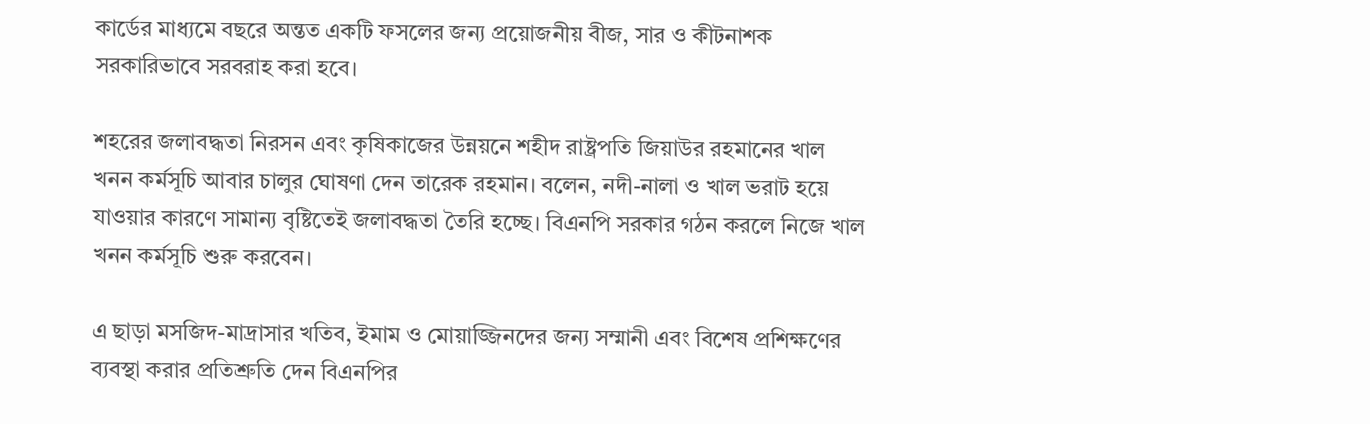কার্ডের মাধ্যমে বছরে অন্তত একটি ফসলের জন্য প্রয়োজনীয় বীজ, সার ও কীটনাশক সরকারিভাবে সরবরাহ করা হবে।

শহরের জলাবদ্ধতা নিরসন এবং কৃষিকাজের উন্নয়নে শহীদ রাষ্ট্রপতি জিয়াউর রহমানের খাল খনন কর্মসূচি আবার চালুর ঘোষণা দেন তারেক রহমান। বলেন, নদী-নালা ও খাল ভরাট হয়ে যাওয়ার কারণে সামান্য বৃষ্টিতেই জলাবদ্ধতা তৈরি হচ্ছে। বিএনপি সরকার গঠন করলে নিজে খাল খনন কর্মসূচি শুরু করবেন।

এ ছাড়া মসজিদ-মাদ্রাসার খতিব, ইমাম ও মোয়াজ্জিনদের জন্য সম্মানী এবং বিশেষ প্রশিক্ষণের ব্যবস্থা করার প্রতিশ্রুতি দেন বিএনপির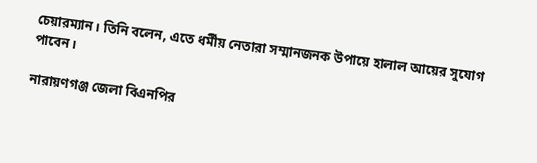চেয়ারম্যান। তিনি বলেন, এতে ধর্মীয় নেতারা সম্মানজনক উপায়ে হালাল আয়ের সুযোগ পাবেন।

নারায়ণগঞ্জ জেলা বিএনপির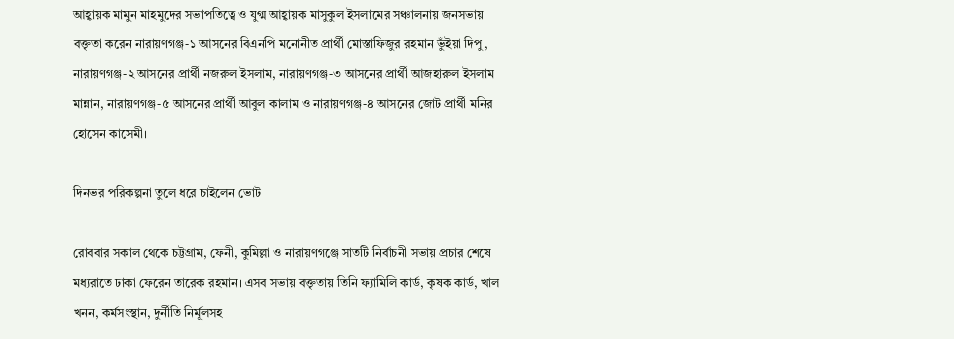আহ্বায়ক মামুন মাহমুদের সভাপতিত্বে ও যুগ্ম আহ্বায়ক মাসুকুল ইসলামের সঞ্চালনায় জনসভায় বক্তৃতা করেন নারায়ণগঞ্জ-১ আসনের বিএনপি মনোনীত প্রার্থী মোস্তাফিজুর রহমান ভুঁইয়া দিপু, নারায়ণগঞ্জ-২ আসনের প্রার্থী নজরুল ইসলাম, নারায়ণগঞ্জ-৩ আসনের প্রার্থী আজহারুল ইসলাম মান্নান, নারায়ণগঞ্জ-৫ আসনের প্রার্থী আবুল কালাম ও নারায়ণগঞ্জ-৪ আসনের জোট প্রার্থী মনির হোসেন কাসেমী।

দিনভর পরিকল্পনা তুলে ধরে চাইলেন ভোট

রোববার সকাল থেকে চট্টগ্রাম, ফেনী, কুমিল্লা ও নারায়ণগঞ্জে সাতটি নির্বাচনী সভায় প্রচার শেষে মধ্যরাতে ঢাকা ফেরেন তারেক রহমান। এসব সভায় বক্তৃতায় তিনি ফ্যামিলি কার্ড, কৃষক কার্ড, খাল খনন, কর্মসংস্থান, দুর্নীতি নির্মূলসহ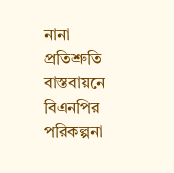নানা প্রতিশ্রুতি বাস্তবায়নে বিএনপির পরিকল্পনা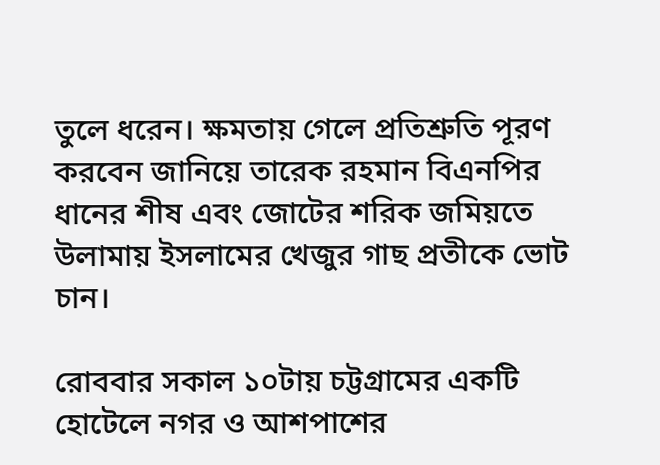তুলে ধরেন। ক্ষমতায় গেলে প্রতিশ্রুতি পূরণ করবেন জানিয়ে তারেক রহমান বিএনপির ধানের শীষ এবং জোটের শরিক জমিয়তে উলামায় ইসলামের খেজুর গাছ প্রতীকে ভোট চান।

রোববার সকাল ১০টায় চট্টগ্রামের একটি হোটেলে নগর ও আশপাশের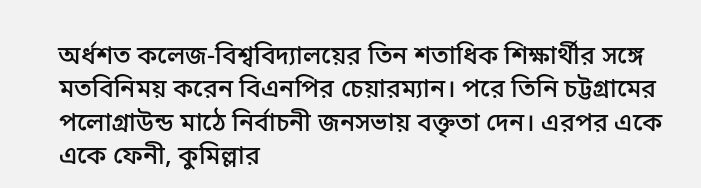অর্ধশত কলেজ-বিশ্ববিদ্যালয়ের তিন শতাধিক শিক্ষার্থীর সঙ্গে মতবিনিময় করেন বিএনপির চেয়ারম্যান। পরে তিনি চট্টগ্রামের পলোগ্রাউন্ড মাঠে নির্বাচনী জনসভায় বক্তৃতা দেন। এরপর একে একে ফেনী, কুমিল্লার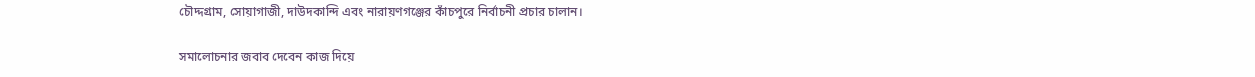চৌদ্দগ্রাম, সোয়াগাজী, দাউদকান্দি এবং নারায়ণগঞ্জের কাঁচপুরে নির্বাচনী প্রচার চালান।

সমালোচনার জবাব দেবেন কাজ দিয়ে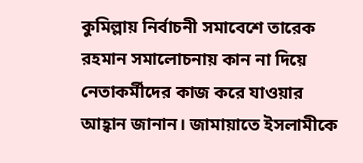কুমিল্লায় নির্বাচনী সমাবেশে তারেক রহমান সমালোচনায় কান না দিয়ে নেতাকর্মীদের কাজ করে যাওয়ার আহ্বান জানান। জামায়াতে ইসলামীকে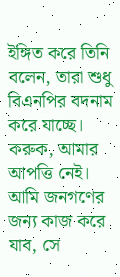ইঙ্গিত করে তিনি বলেন, তারা শুধু বিএনপির বদনাম করে যাচ্ছে। করুক, আমার আপত্তি নেই। আমি জনগণের জন্য কাজ করে যাব, সে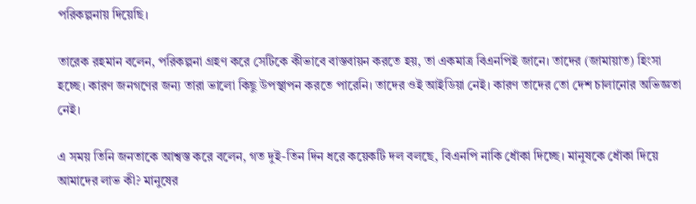পরিকল্পনায় দিয়েছি।

তারেক রহমান বলেন, পরিকল্পনা গ্রহণ করে সেটিকে কীভাবে বাস্তবায়ন করতে হয়, তা একমাত্র বিএনপিই জানে। তাদের (জামায়াত) হিংসা হচ্ছে। কারণ জনগণের জন্য তারা ভালো কিছু উপস্থাপন করতে পারেনি। তাদের ওই আইডিয়া নেই। কারণ তাদের তো দেশ চালানোর অভিজ্ঞতা নেই।

এ সময় তিনি জনতাকে আশ্বস্ত করে বলেন, গত দুই-তিন দিন ধরে কয়েকটি দল বলছে, বিএনপি নাকি ধোঁকা দিচ্ছে। মানুষকে ধোঁকা দিয়ে আমাদের লাভ কী? মানুষের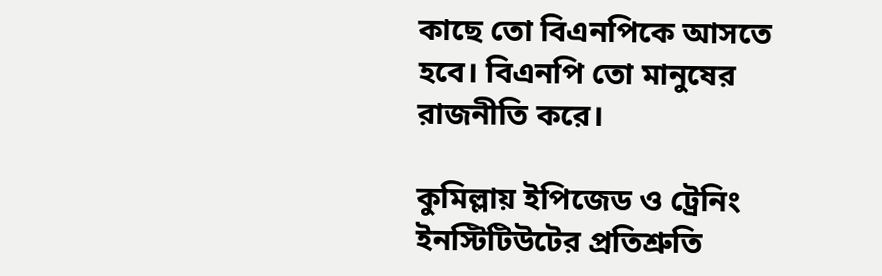কাছে তো বিএনপিকে আসতে হবে। বিএনপি তো মানুষের রাজনীতি করে।

কুমিল্লায় ইপিজেড ও ট্রেনিং ইনস্টিটিউটের প্রতিশ্রুতি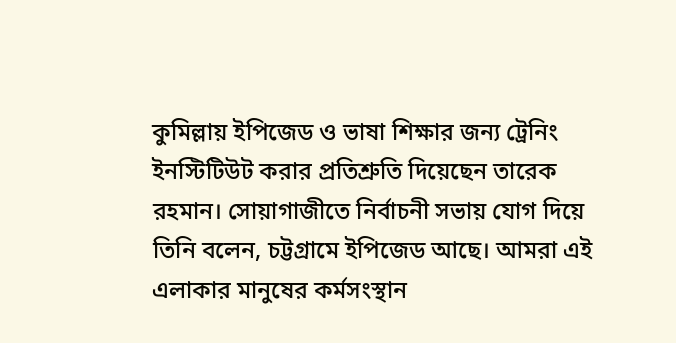কুমিল্লায় ইপিজেড ও ভাষা শিক্ষার জন্য ট্রেনিং ইনস্টিটিউট করার প্রতিশ্রুতি দিয়েছেন তারেক রহমান। সোয়াগাজীতে নির্বাচনী সভায় যোগ দিয়ে তিনি বলেন, চট্টগ্রামে ইপিজেড আছে। আমরা এই এলাকার মানুষের কর্মসংস্থান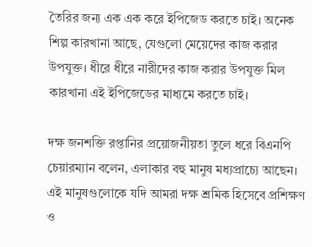তৈরির জন্য এক এক করে ইপিজেড করতে চাই। অনেক শিল্প কারখানা আছে, যেগুলো মেয়েদের কাজ করার উপযুক্ত। ধীরে ধীরে নারীদের কাজ করার উপযুক্ত মিল কারখানা এই ইপিজেডের মাধ্যমে করতে চাই।

দক্ষ জনশক্তি রপ্তানির প্রয়োজনীয়তা তুলে ধরে বিএনপি চেয়ারম্যান বলেন, এলাকার বহু মানুষ মধ্যপ্রাচ্যে আছেন। এই মানুষগুলোকে যদি আমরা দক্ষ শ্রমিক হিসেবে প্রশিক্ষণ ও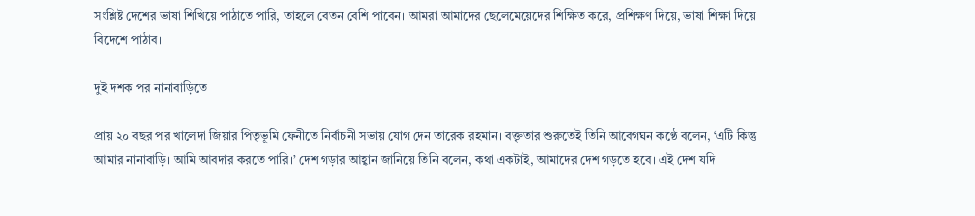সংশ্লিষ্ট দেশের ভাষা শিখিয়ে পাঠাতে পারি, তাহলে বেতন বেশি পাবেন। আমরা আমাদের ছেলেমেয়েদের শিক্ষিত করে, প্রশিক্ষণ দিয়ে, ভাষা শিক্ষা দিয়ে বিদেশে পাঠাব।

দুই দশক পর নানাবাড়িতে

প্রায় ২০ বছর পর খালেদা জিয়ার পিতৃভূমি ফেনীতে নির্বাচনী সভায় যোগ দেন তারেক রহমান। বক্তৃতার শুরুতেই তিনি আবেগঘন কণ্ঠে বলেন, ‘এটি কিন্তু আমার নানাবাড়ি। আমি আবদার করতে পারি।’ দেশ গড়ার আহ্বান জানিয়ে তিনি বলেন, কথা একটাই, আমাদের দেশ গড়তে হবে। এই দেশ যদি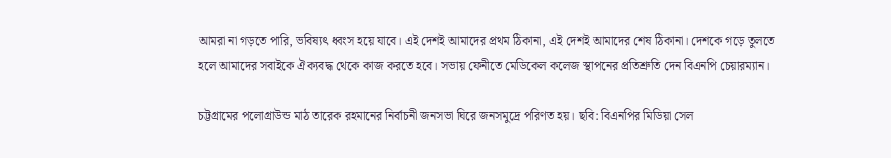আমরা না গড়তে পারি, ভবিষ্যৎ ধ্বংস হয়ে যাবে। এই দেশই আমাদের প্রথম ঠিকানা, এই দেশই আমাদের শেষ ঠিকানা। দেশকে গড়ে তুলতে হলে আমাদের সবাইকে ঐক্যবদ্ধ থেকে কাজ করতে হবে। সভায় ফেনীতে মেডিকেল কলেজ স্থাপনের প্রতিশ্রুতি দেন বিএনপি চেয়ারম্যান।

চট্টগ্রামের পলোগ্রাউন্ড মাঠ তারেক রহমানের নির্বাচনী জনসভা ঘিরে জনসমুদ্রে পরিণত হয়। ছবি: বিএনপির মিডিয়া সেল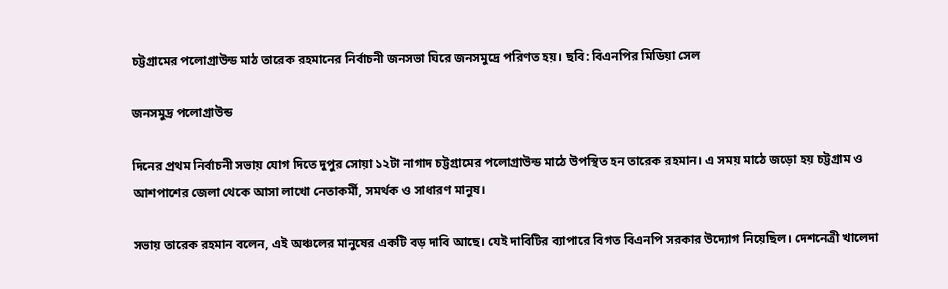চট্টগ্রামের পলোগ্রাউন্ড মাঠ তারেক রহমানের নির্বাচনী জনসভা ঘিরে জনসমুদ্রে পরিণত হয়। ছবি: বিএনপির মিডিয়া সেল

জনসমুদ্র পলোগ্রাউন্ড

দিনের প্রথম নির্বাচনী সভায় যোগ দিতে দুপুর সোয়া ১২টা নাগাদ চট্টগ্রামের পলোগ্রাউন্ড মাঠে উপস্থিত হন তারেক রহমান। এ সময় মাঠে জড়ো হয় চট্টগ্রাম ও আশপাশের জেলা থেকে আসা লাখো নেতাকর্মী, সমর্থক ও সাধারণ মানুষ।

সভায় তারেক রহমান বলেন, এই অঞ্চলের মানুষের একটি বড় দাবি আছে। যেই দাবিটির ব্যাপারে বিগত বিএনপি সরকার উদ্যোগ নিয়েছিল। দেশনেত্রী খালেদা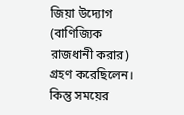জিয়া উদ্যোগ (বাণিজ্যিক রাজধানী করার) গ্রহণ করেছিলেন। কিন্তু সময়ের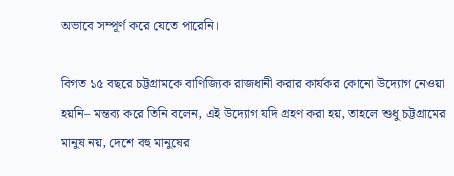অভাবে সম্পূর্ণ করে যেতে পারেনি।

বিগত ১৫ বছরে চট্টগ্রামকে বাণিজ্যিক রাজধানী করার কার্যকর কোনো উদ্যোগ নেওয়া হয়নি– মন্তব্য করে তিনি বলেন, এই উদ্যোগ যদি গ্রহণ করা হয়, তাহলে শুধু চট্টগ্রামের মানুষ নয়, দেশে বহু মানুষের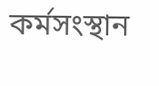কর্মসংস্থান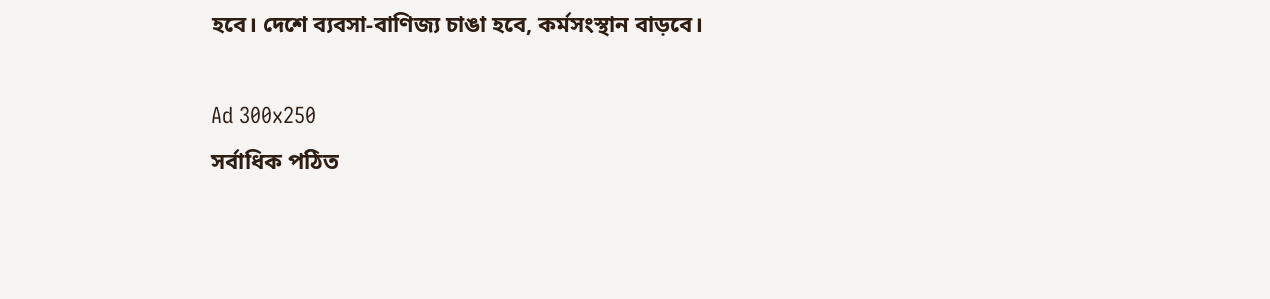হবে। দেশে ব্যবসা-বাণিজ্য চাঙা হবে, কর্মসংস্থান বাড়বে।

Ad 300x250
সর্বাধিক পঠিত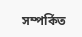সম্পর্কিত